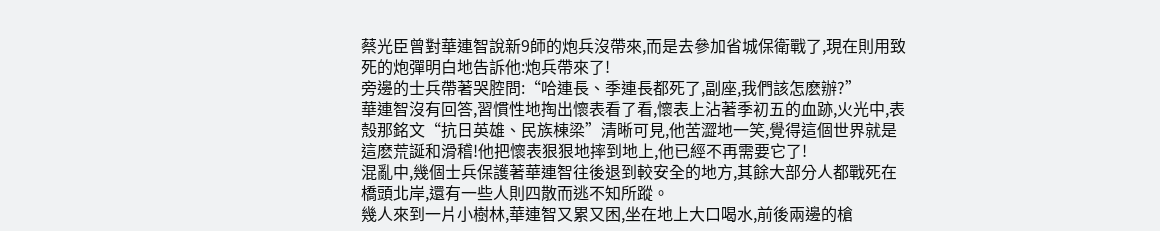蔡光臣曾對華連智說新9師的炮兵沒帶來,而是去參加省城保衛戰了,現在則用致死的炮彈明白地告訴他:炮兵帶來了!
旁邊的士兵帶著哭腔問:“哈連長、季連長都死了,副座,我們該怎麽辦?”
華連智沒有回答,習慣性地掏出懷表看了看,懷表上沾著季初五的血跡,火光中,表殼那銘文“抗日英雄、民族棟梁”清晰可見,他苦澀地一笑,覺得這個世界就是這麽荒誕和滑稽!他把懷表狠狠地摔到地上,他已經不再需要它了!
混亂中,幾個士兵保護著華連智往後退到較安全的地方,其餘大部分人都戰死在橋頭北岸,還有一些人則四散而逃不知所蹤。
幾人來到一片小樹林,華連智又累又困,坐在地上大口喝水,前後兩邊的槍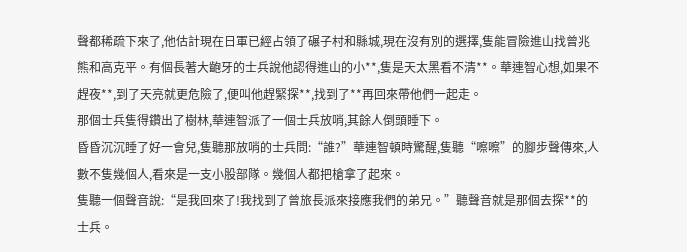聲都稀疏下來了,他估計現在日軍已經占領了碾子村和縣城,現在沒有別的選擇,隻能冒險進山找曾兆熊和高克平。有個長著大齙牙的士兵說他認得進山的小**,隻是天太黑看不清**。華連智心想,如果不趕夜**,到了天亮就更危險了,便叫他趕緊探**,找到了**再回來帶他們一起走。
那個士兵隻得鑽出了樹林,華連智派了一個士兵放哨,其餘人倒頭睡下。
昏昏沉沉睡了好一會兒,隻聽那放哨的士兵問:“誰?”華連智頓時驚醒,隻聽“嚓嚓”的腳步聲傳來,人數不隻幾個人,看來是一支小股部隊。幾個人都把槍拿了起來。
隻聽一個聲音說:“是我回來了!我找到了曾旅長派來接應我們的弟兄。”聽聲音就是那個去探**的士兵。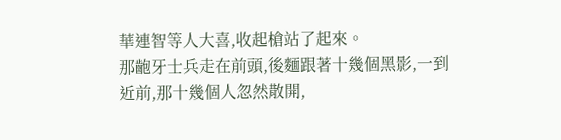華連智等人大喜,收起槍站了起來。
那齙牙士兵走在前頭,後麵跟著十幾個黑影,一到近前,那十幾個人忽然散開,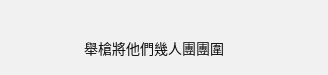舉槍將他們幾人團團圍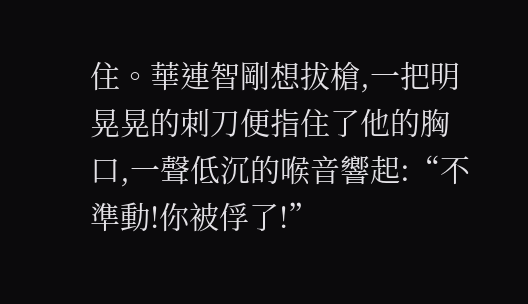住。華連智剛想拔槍,一把明晃晃的刺刀便指住了他的胸口,一聲低沉的喉音響起:“不準動!你被俘了!”